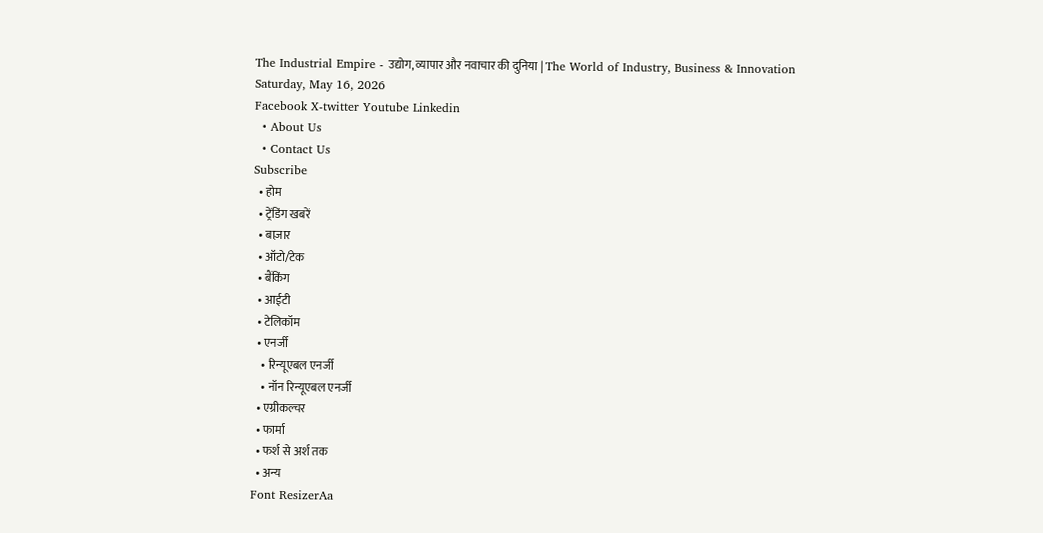The Industrial Empire - उद्योग, व्यापार और नवाचार की दुनिया | The World of Industry, Business & Innovation
Saturday, May 16, 2026
Facebook X-twitter Youtube Linkedin
  • About Us
  • Contact Us
Subscribe
  • होम
  • ट्रेंडिंग खबरें
  • बाज़ार
  • ऑटो/टेक
  • बैंकिंग
  • आईटी
  • टेलिकॉम
  • एनर्जी
    • रिन्यूएबल एनर्जी
    • नॉन रिन्यूएबल एनर्जी
  • एग्रीकल्चर
  • फार्मा
  • फर्श से अर्श तक
  • अन्य
Font ResizerAa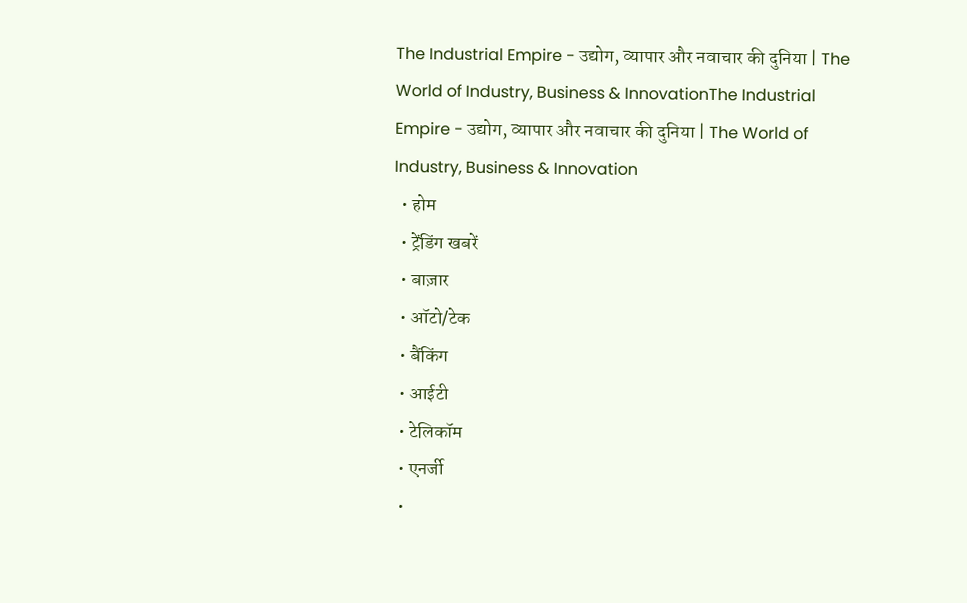The Industrial Empire - उद्योग, व्यापार और नवाचार की दुनिया | The World of Industry, Business & InnovationThe Industrial Empire - उद्योग, व्यापार और नवाचार की दुनिया | The World of Industry, Business & Innovation
  • होम
  • ट्रेंडिंग खबरें
  • बाज़ार
  • ऑटो/टेक
  • बैंकिंग
  • आईटी
  • टेलिकॉम
  • एनर्जी
  •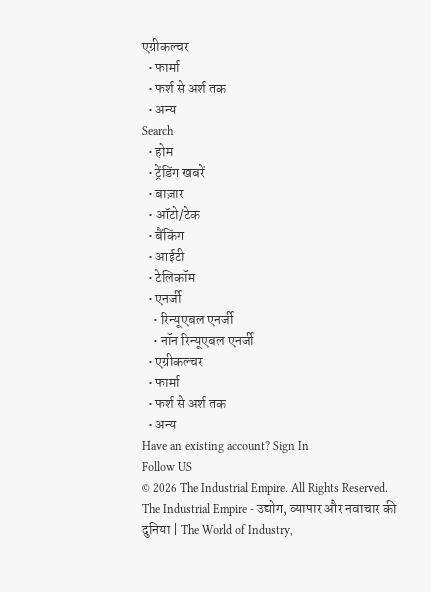एग्रीकल्चर
  • फार्मा
  • फर्श से अर्श तक
  • अन्य
Search
  • होम
  • ट्रेंडिंग खबरें
  • बाज़ार
  • ऑटो/टेक
  • बैंकिंग
  • आईटी
  • टेलिकॉम
  • एनर्जी
    • रिन्यूएबल एनर्जी
    • नॉन रिन्यूएबल एनर्जी
  • एग्रीकल्चर
  • फार्मा
  • फर्श से अर्श तक
  • अन्य
Have an existing account? Sign In
Follow US
© 2026 The Industrial Empire. All Rights Reserved.
The Industrial Empire - उद्योग, व्यापार और नवाचार की दुनिया | The World of Industry,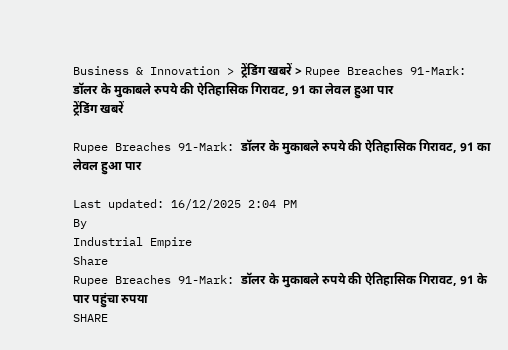Business & Innovation > ट्रेंडिंग खबरें > Rupee Breaches 91-Mark: डॉलर के मुकाबले रुपये की ऐतिहासिक गिरावट, 91 का लेवल हुआ पार
ट्रेंडिंग खबरें

Rupee Breaches 91-Mark: डॉलर के मुकाबले रुपये की ऐतिहासिक गिरावट, 91 का लेवल हुआ पार

Last updated: 16/12/2025 2:04 PM
By
Industrial Empire
Share
Rupee Breaches 91-Mark: डॉलर के मुकाबले रुपये की ऐतिहासिक गिरावट, 91 के पार पहुंचा रुपया
SHARE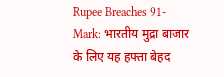Rupee Breaches 91-Mark: भारतीय मुद्रा बाजार के लिए यह हफ्ता बेहद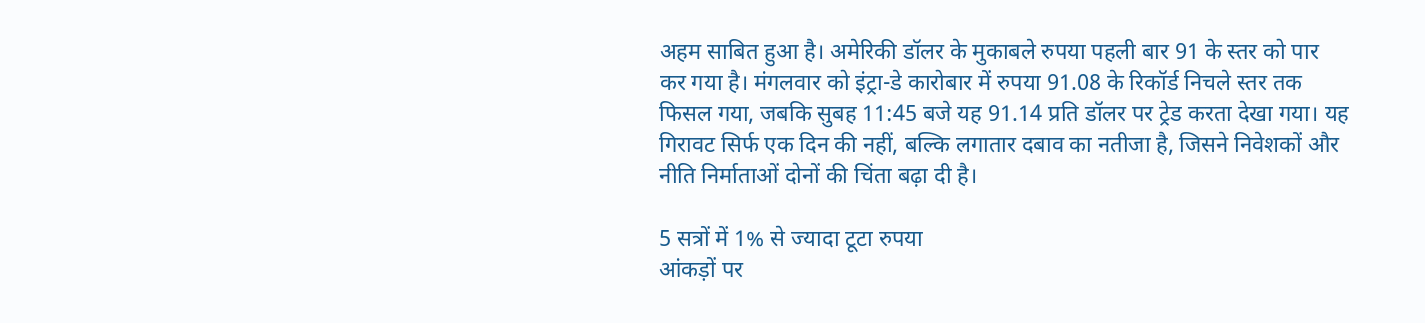अहम साबित हुआ है। अमेरिकी डॉलर के मुकाबले रुपया पहली बार 91 के स्तर को पार कर गया है। मंगलवार को इंट्रा-डे कारोबार में रुपया 91.08 के रिकॉर्ड निचले स्तर तक फिसल गया, जबकि सुबह 11:45 बजे यह 91.14 प्रति डॉलर पर ट्रेड करता देखा गया। यह गिरावट सिर्फ एक दिन की नहीं, बल्कि लगातार दबाव का नतीजा है, जिसने निवेशकों और नीति निर्माताओं दोनों की चिंता बढ़ा दी है।

5 सत्रों में 1% से ज्यादा टूटा रुपया
आंकड़ों पर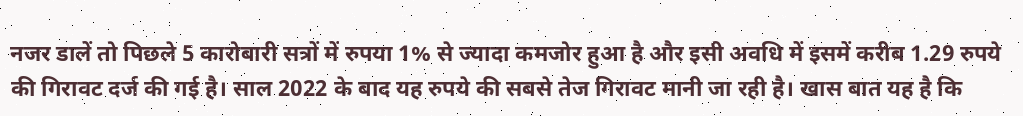नजर डालें तो पिछले 5 कारोबारी सत्रों में रुपया 1% से ज्यादा कमजोर हुआ है और इसी अवधि में इसमें करीब 1.29 रुपये की गिरावट दर्ज की गई है। साल 2022 के बाद यह रुपये की सबसे तेज गिरावट मानी जा रही है। खास बात यह है कि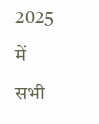2025 में सभी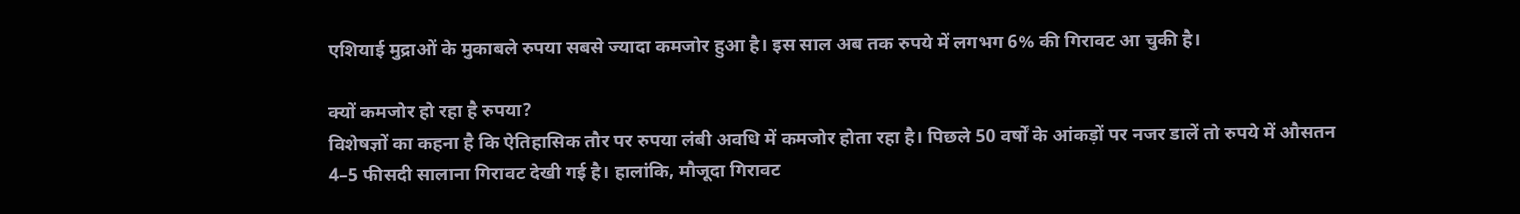एशियाई मुद्राओं के मुकाबले रुपया सबसे ज्यादा कमजोर हुआ है। इस साल अब तक रुपये में लगभग 6% की गिरावट आ चुकी है।

क्यों कमजोर हो रहा है रुपया?
विशेषज्ञों का कहना है कि ऐतिहासिक तौर पर रुपया लंबी अवधि में कमजोर होता रहा है। पिछले 50 वर्षों के आंकड़ों पर नजर डालें तो रुपये में औसतन 4–5 फीसदी सालाना गिरावट देखी गई है। हालांकि, मौजूदा गिरावट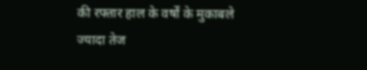की रफ्तार हाल के वर्षों के मुकाबले ज्यादा तेज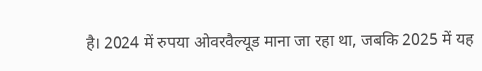है। 2024 में रुपया ओवरवैल्यूड माना जा रहा था, जबकि 2025 में यह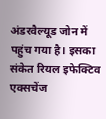अंडरवैल्यूड जोन में पहुंच गया है। इसका संकेत रियल इफेक्टिव एक्सचेंज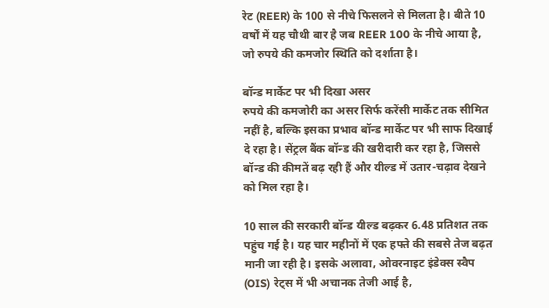रेट (REER) के 100 से नीचे फिसलने से मिलता है। बीते 10 वर्षों में यह चौथी बार है जब REER 100 के नीचे आया है, जो रुपये की कमजोर स्थिति को दर्शाता है।

बॉन्ड मार्केट पर भी दिखा असर
रुपये की कमजोरी का असर सिर्फ करेंसी मार्केट तक सीमित नहीं है, बल्कि इसका प्रभाव बॉन्ड मार्केट पर भी साफ दिखाई दे रहा है। सेंट्रल बैंक बॉन्ड की खरीदारी कर रहा है, जिससे बॉन्ड की कीमतें बढ़ रही हैं और यील्ड में उतार-चढ़ाव देखने को मिल रहा है।

10 साल की सरकारी बॉन्ड यील्ड बढ़कर 6.48 प्रतिशत तक पहुंच गई है। यह चार महीनों में एक हफ्ते की सबसे तेज बढ़त मानी जा रही है। इसके अलावा, ओवरनाइट इंडेक्स स्वैप (OIS) रेट्स में भी अचानक तेजी आई है,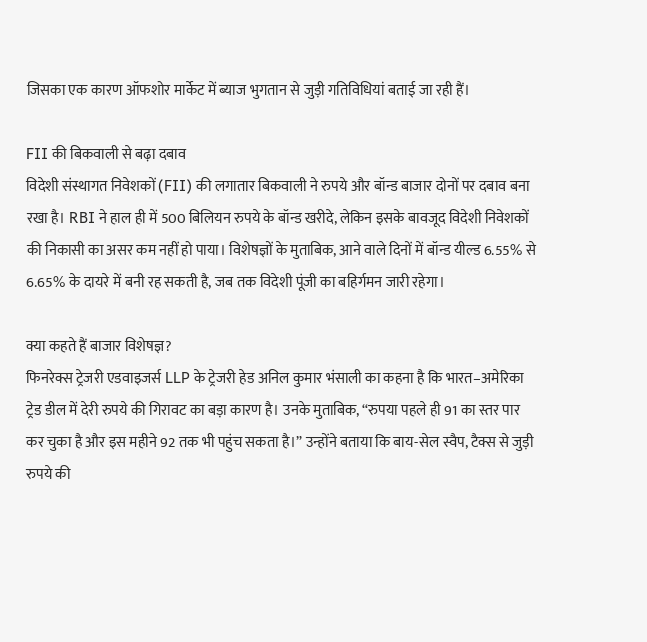जिसका एक कारण ऑफशोर मार्केट में ब्याज भुगतान से जुड़ी गतिविधियां बताई जा रही हैं।

FII की बिकवाली से बढ़ा दबाव
विदेशी संस्थागत निवेशकों (FII) की लगातार बिकवाली ने रुपये और बॉन्ड बाजार दोनों पर दबाव बना रखा है। RBI ने हाल ही में 500 बिलियन रुपये के बॉन्ड खरीदे, लेकिन इसके बावजूद विदेशी निवेशकों की निकासी का असर कम नहीं हो पाया। विशेषज्ञों के मुताबिक, आने वाले दिनों में बॉन्ड यील्ड 6.55% से 6.65% के दायरे में बनी रह सकती है, जब तक विदेशी पूंजी का बहिर्गमन जारी रहेगा।

क्या कहते हैं बाजार विशेषज्ञ?
फिनरेक्स ट्रेजरी एडवाइजर्स LLP के ट्रेजरी हेड अनिल कुमार भंसाली का कहना है कि भारत–अमेरिका ट्रेड डील में देरी रुपये की गिरावट का बड़ा कारण है। उनके मुताबिक, “रुपया पहले ही 91 का स्तर पार कर चुका है और इस महीने 92 तक भी पहुंच सकता है।” उन्होंने बताया कि बाय-सेल स्वैप, टैक्स से जुड़ी रुपये की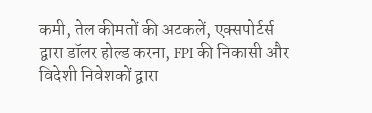कमी, तेल कीमतों की अटकलें, एक्सपोर्टर्स द्वारा डॉलर होल्ड करना, FPI की निकासी और विदेशी निवेशकों द्वारा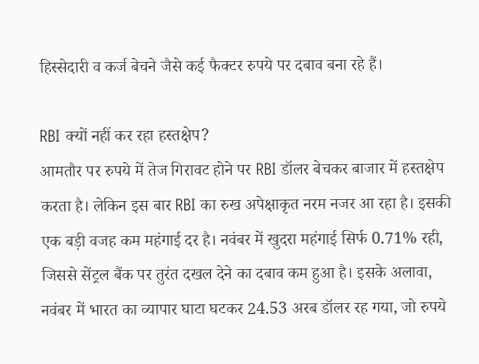हिस्सेदारी व कर्ज बेचने जैसे कई फैक्टर रुपये पर दबाव बना रहे हैं।

RBI क्यों नहीं कर रहा हस्तक्षेप?
आमतौर पर रुपये में तेज गिरावट होने पर RBI डॉलर बेचकर बाजार में हस्तक्षेप करता है। लेकिन इस बार RBI का रुख अपेक्षाकृत नरम नजर आ रहा है। इसकी एक बड़ी वजह कम महंगाई दर है। नवंबर में खुदरा महंगाई सिर्फ 0.71% रही, जिससे सेंट्रल बैंक पर तुरंत दखल देने का दबाव कम हुआ है। इसके अलावा, नवंबर में भारत का व्यापार घाटा घटकर 24.53 अरब डॉलर रह गया, जो रुपये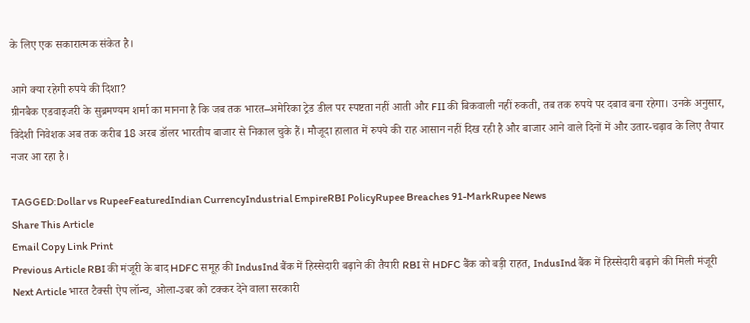के लिए एक सकारात्मक संकेत है।

आगे क्या रहेगी रुपये की दिशा?
ग्रीनबैक एडवाइजरी के सुब्रमण्यम शर्मा का मानना है कि जब तक भारत–अमेरिका ट्रेड डील पर स्पष्टता नहीं आती और FII की बिकवाली नहीं रुकती, तब तक रुपये पर दबाव बना रहेगा। उनके अनुसार, विदेशी निवेशक अब तक करीब 18 अरब डॉलर भारतीय बाजार से निकाल चुके हैं। मौजूदा हालात में रुपये की राह आसान नहीं दिख रही है और बाजार आने वाले दिनों में और उतार-चढ़ाव के लिए तैयार नजर आ रहा है।

TAGGED:Dollar vs RupeeFeaturedIndian CurrencyIndustrial EmpireRBI PolicyRupee Breaches 91-MarkRupee News
Share This Article
Email Copy Link Print
Previous Article RBI की मंजूरी के बाद HDFC समूह की IndusInd बैंक में हिस्सेदारी बढ़ाने की तैयारी RBI से HDFC बैंक को बड़ी राहत, IndusInd बैंक में हिस्सेदारी बढ़ाने की मिली मंजूरी
Next Article भारत टैक्सी ऐप लॉन्च, ओला-उबर को टक्कर देने वाला सरकारी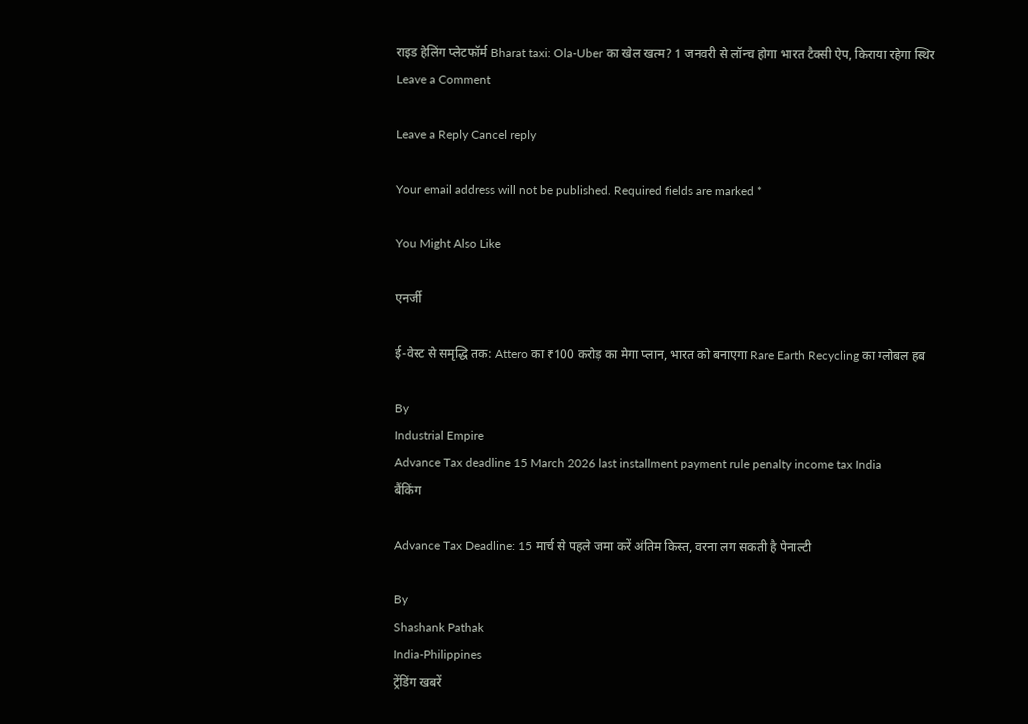राइड हेलिंग प्लेटफॉर्म Bharat taxi: Ola-Uber का खेल खत्म? 1 जनवरी से लॉन्च होगा भारत टैक्सी ऐप, किराया रहेगा स्थिर
Leave a Comment

Leave a Reply Cancel reply

Your email address will not be published. Required fields are marked *

You Might Also Like

एनर्जी

ई-वेस्ट से समृद्धि तक: Attero का ₹100 करोड़ का मेगा प्लान, भारत को बनाएगा Rare Earth Recycling का ग्लोबल हब

By
Industrial Empire
Advance Tax deadline 15 March 2026 last installment payment rule penalty income tax India
बैंकिंग

Advance Tax Deadline: 15 मार्च से पहले जमा करें अंतिम किस्त, वरना लग सकती है पेनाल्टी

By
Shashank Pathak
India-Philippines
ट्रेंडिंग खबरें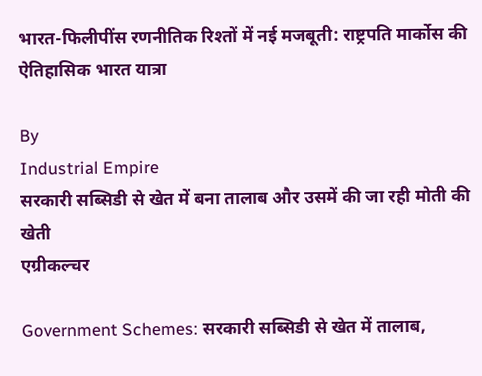भारत-फिलीपींस रणनीतिक रिश्तों में नई मजबूती: राष्ट्रपति मार्कोस की ऐतिहासिक भारत यात्रा

By
Industrial Empire
सरकारी सब्सिडी से खेत में बना तालाब और उसमें की जा रही मोती की खेती
एग्रीकल्चर

Government Schemes: सरकारी सब्सिडी से खेत में तालाब,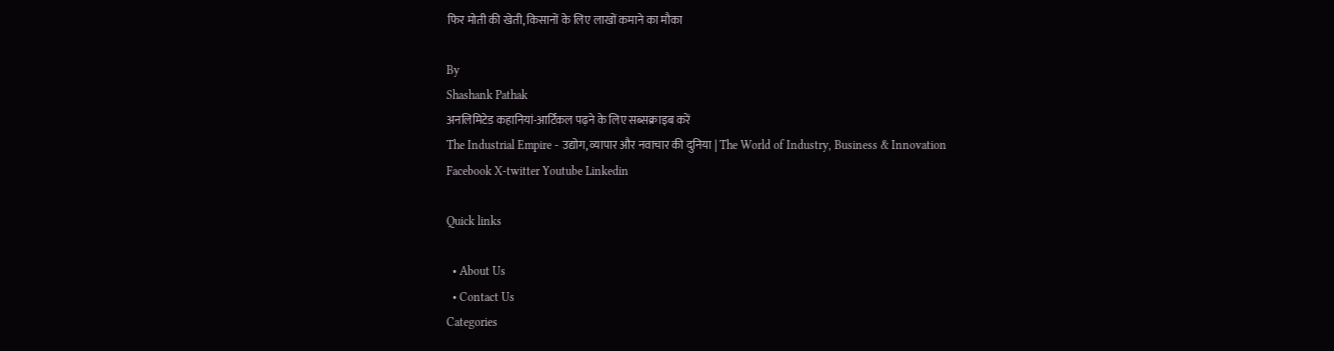फिर मोती की खेती, किसानों के लिए लाखों कमाने का मौका

By
Shashank Pathak
अनलिमिटेड कहानियां-आर्टिकल पढ़ने के लिए सब्सक्राइब करें
The Industrial Empire - उद्योग, व्यापार और नवाचार की दुनिया | The World of Industry, Business & Innovation
Facebook X-twitter Youtube Linkedin

Quick links

  • About Us
  • Contact Us
Categories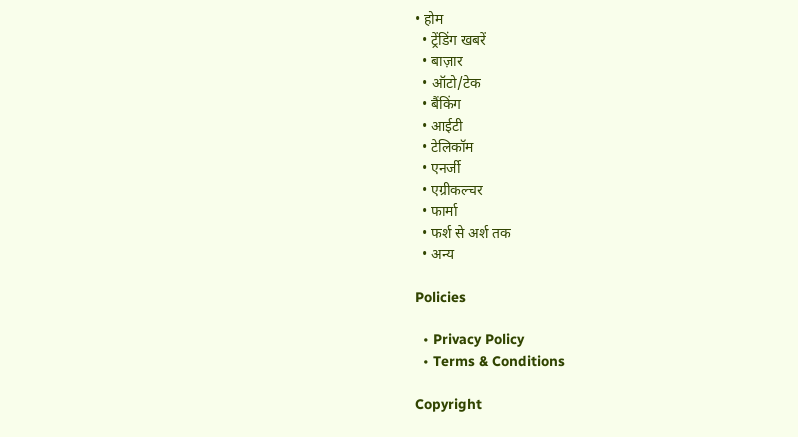• होम
  • ट्रेंडिंग खबरें
  • बाज़ार
  • ऑटो/टेक
  • बैंकिंग
  • आईटी
  • टेलिकॉम
  • एनर्जी
  • एग्रीकल्चर
  • फार्मा
  • फर्श से अर्श तक
  • अन्य

Policies

  • Privacy Policy
  • Terms & Conditions

Copyright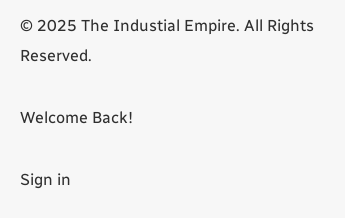© 2025 The Industial Empire. All Rights Reserved.

Welcome Back!

Sign in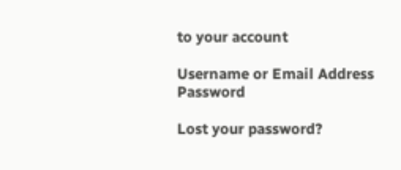to your account

Username or Email Address
Password

Lost your password?